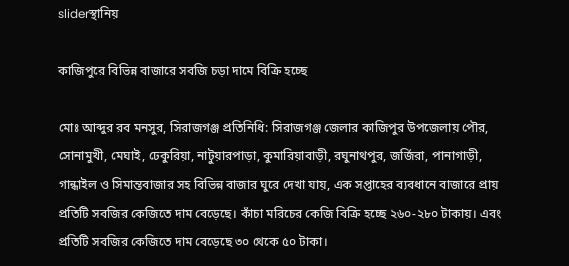sliderস্থানিয়

কাজিপুরে বিভিন্ন বাজারে সবজি চড়া দামে বিক্রি হচ্ছে

মোঃ আব্দুর রব মনসুর, সিরাজগঞ্জ প্রতিনিধি: সিরাজগঞ্জ জেলার কাজিপুর উপজেলায় পৌর, সোনামুখী, মেঘাই, ঢেকুরিয়া, নাটুয়ারপাড়া, কুমারিয়াবাড়ী, রঘুনাথপুর, জর্জিরা, পানাগাড়ী, গান্ধাইল ও সিমান্তবাজার সহ বিভিন্ন বাজার ঘুরে দেখা যায়, এক সপ্তাহের ব্যবধানে বাজারে প্রায় প্রতিটি সবজির কেজিতে দাম বেড়েছে। কাঁচা মরিচের কেজি বিক্রি হচ্ছে ২৬০-২৮০ টাকায়। এবং প্রতিটি সবজির কেজিতে দাম বেড়েছে ৩০ থেকে ৫০ টাকা।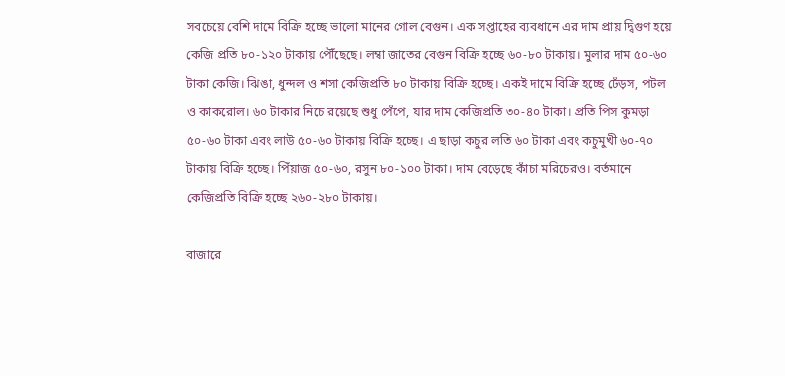সবচেয়ে বেশি দামে বিক্রি হচ্ছে ভালো মানের গোল বেগুন। এক সপ্তাহের ব্যবধানে এর দাম প্রায় দ্বিগুণ হয়ে কেজি প্রতি ৮০-১২০ টাকায় পৌঁছেছে। লম্বা জাতের বেগুন বিক্রি হচ্ছে ৬০-৮০ টাকায়। মুলার দাম ৫০-৬০ টাকা কেজি। ঝিঙা, ধুন্দল ও শসা কেজিপ্রতি ৮০ টাকায় বিক্রি হচ্ছে। একই দামে বিক্রি হচ্ছে ঢেঁড়স, পটল ও কাকরোল। ৬০ টাকার নিচে রয়েছে শুধু পেঁপে, যার দাম কেজিপ্রতি ৩০-৪০ টাকা। প্রতি পিস কুমড়া ৫০-৬০ টাকা এবং লাউ ৫০-৬০ টাকায় বিক্রি হচ্ছে। এ ছাড়া কচুর লতি ৬০ টাকা এবং কচুমুখী ৬০-৭০ টাকায় বিক্রি হচ্ছে। পিঁয়াজ ৫০-৬০, রসুন ৮০-১০০ টাকা। দাম বেড়েছে কাঁচা মরিচেরও। বর্তমানে কেজিপ্রতি বিক্রি হচ্ছে ২৬০-২৮০ টাকায়।

বাজারে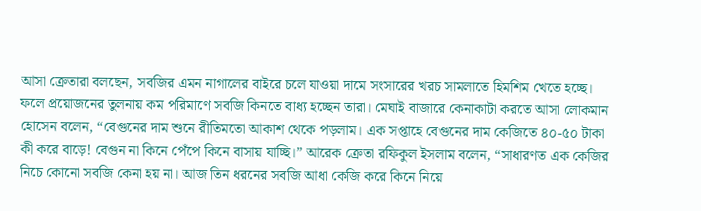আসা ক্রেতারা বলছেন, সবজির এমন নাগালের বাইরে চলে যাওয়া দামে সংসারের খরচ সামলাতে হিমশিম খেতে হচ্ছে। ফলে প্রয়োজনের তুলনায় কম পরিমাণে সবজি কিনতে বাধ্য হচ্ছেন তারা। মেঘাই বাজারে কেনাকাটা করতে আসা লোকমান হোসেন বলেন, “বেগুনের দাম শুনে রীতিমতো আকাশ থেকে পড়লাম। এক সপ্তাহে বেগুনের দাম কেজিতে ৪০-৫০ টাকা কী করে বাড়ে! বেগুন না কিনে পেঁপে কিনে বাসায় যাচ্ছি।” আরেক ক্রেতা রফিকুল ইসলাম বলেন, “সাধারণত এক কেজির নিচে কোনো সবজি কেনা হয় না। আজ তিন ধরনের সবজি আধা কেজি করে কিনে নিয়ে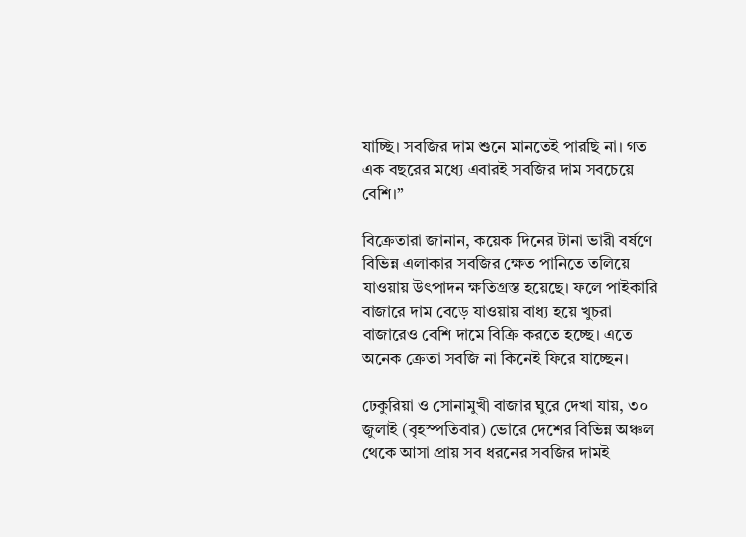যাচ্ছি। সবজির দাম শুনে মানতেই পারছি না। গত এক বছরের মধ্যে এবারই সবজির দাম সবচেয়ে বেশি।”

বিক্রেতারা জানান, কয়েক দিনের টানা ভারী বর্ষণে বিভিন্ন এলাকার সবজির ক্ষেত পানিতে তলিয়ে যাওয়ায় উৎপাদন ক্ষতিগ্রস্ত হয়েছে। ফলে পাইকারি বাজারে দাম বেড়ে যাওয়ায় বাধ্য হয়ে খুচরা বাজারেও বেশি দামে বিক্রি করতে হচ্ছে। এতে অনেক ক্রেতা সবজি না কিনেই ফিরে যাচ্ছেন।

ঢেকুরিয়া ও সোনামুখী বাজার ঘুরে দেখা যায়, ৩০ জুলাই (বৃহস্পতিবার) ভোরে দেশের বিভিন্ন অঞ্চল থেকে আসা প্রায় সব ধরনের সবজির দামই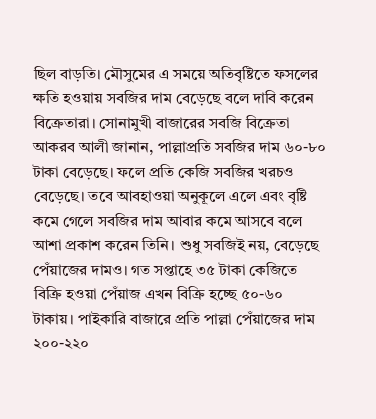ছিল বাড়তি। মৌসুমের এ সময়ে অতিবৃষ্টিতে ফসলের ক্ষতি হওয়ায় সবজির দাম বেড়েছে বলে দাবি করেন বিক্রেতারা। সোনামুখী বাজারের সবজি বিক্রেতা আকরব আলী জানান, পাল্লাপ্রতি সবজির দাম ৬০-৮০ টাকা বেড়েছে। ফলে প্রতি কেজি সবজির খরচও বেড়েছে। তবে আবহাওয়া অনুকূলে এলে এবং বৃষ্টি কমে গেলে সবজির দাম আবার কমে আসবে বলে আশা প্রকাশ করেন তিনি। শুধু সবজিই নয়, বেড়েছে পেঁয়াজের দামও। গত সপ্তাহে ৩৫ টাকা কেজিতে বিক্রি হওয়া পেঁয়াজ এখন বিক্রি হচ্ছে ৫০-৬০ টাকায়। পাইকারি বাজারে প্রতি পাল্লা পেঁয়াজের দাম ২০০-২২০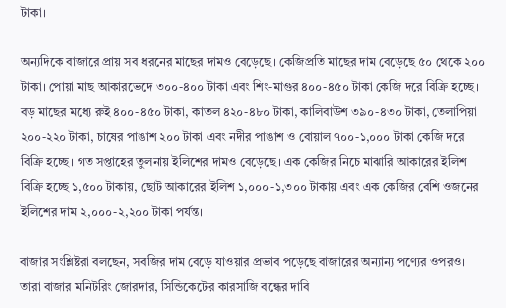টাকা।

অন্যদিকে বাজারে প্রায় সব ধরনের মাছের দামও বেড়েছে। কেজিপ্রতি মাছের দাম বেড়েছে ৫০ থেকে ২০০ টাকা। পোয়া মাছ আকারভেদে ৩০০-৪০০ টাকা এবং শিং-মাগুর ৪০০-৪৫০ টাকা কেজি দরে বিক্রি হচ্ছে। বড় মাছের মধ্যে রুই ৪০০-৪৫০ টাকা, কাতল ৪২০-৪৮০ টাকা, কালিবাউশ ৩৯০-৪৩০ টাকা, তেলাপিয়া ২০০-২২০ টাকা, চাষের পাঙাশ ২০০ টাকা এবং নদীর পাঙাশ ও বোয়াল ৭০০-১,০০০ টাকা কেজি দরে বিক্রি হচ্ছে। গত সপ্তাহের তুলনায় ইলিশের দামও বেড়েছে। এক কেজির নিচে মাঝারি আকারের ইলিশ বিক্রি হচ্ছে ১,৫০০ টাকায়, ছোট আকারের ইলিশ ১,০০০-১,৩০০ টাকায় এবং এক কেজির বেশি ওজনের ইলিশের দাম ২,০০০-২,২০০ টাকা পর্যন্ত।

বাজার সংশ্লিষ্টরা বলছেন, সবজির দাম বেড়ে যাওয়ার প্রভাব পড়েছে বাজারের অন্যান্য পণ্যের ওপরও। তারা বাজার মনিটরিং জোরদার, সিন্ডিকেটের কারসাজি বন্ধের দাবি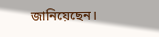জানিয়েছেন।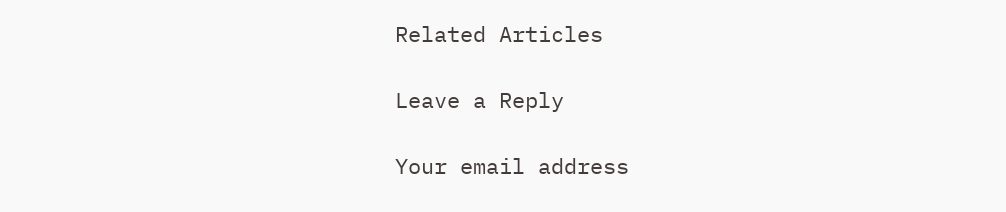Related Articles

Leave a Reply

Your email address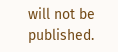will not be published.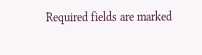Required fields are marked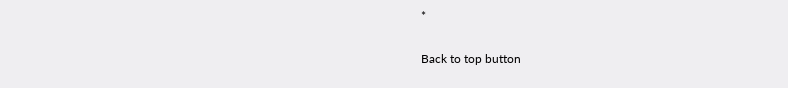*

Back to top button